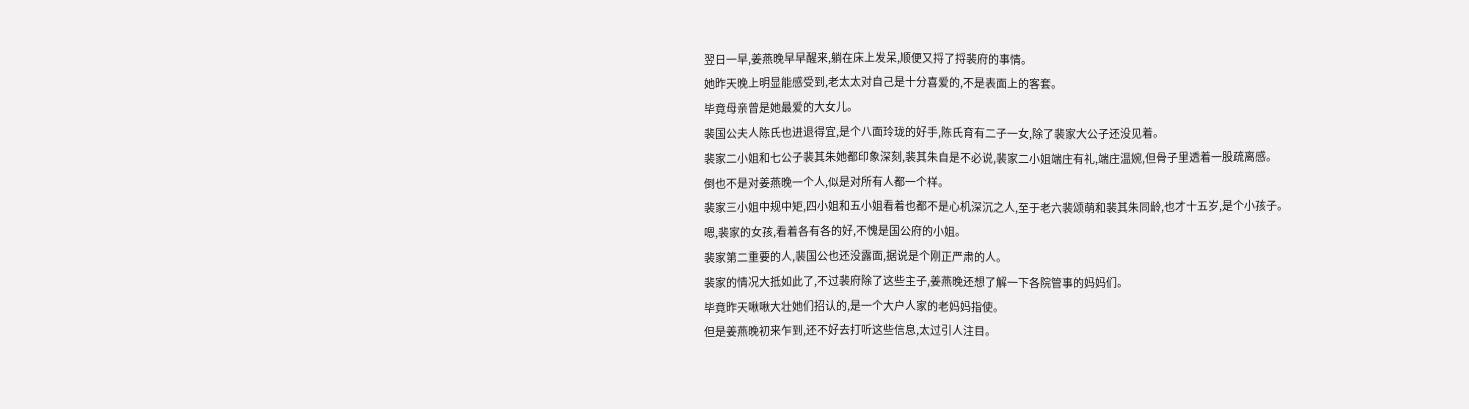翌日一早,姜燕晚早早醒来,躺在床上发呆,顺便又捋了捋裴府的事情。
她昨天晚上明显能感受到,老太太对自己是十分喜爱的,不是表面上的客套。
毕竟母亲曾是她最爱的大女儿。
裴国公夫人陈氏也进退得宜,是个八面玲珑的好手,陈氏育有二子一女,除了裴家大公子还没见着。
裴家二小姐和七公子裴其朱她都印象深刻,裴其朱自是不必说,裴家二小姐端庄有礼,端庄温婉,但骨子里透着一股疏离感。
倒也不是对姜燕晚一个人,似是对所有人都一个样。
裴家三小姐中规中矩,四小姐和五小姐看着也都不是心机深沉之人,至于老六裴颂萌和裴其朱同龄,也才十五岁,是个小孩子。
嗯,裴家的女孩,看着各有各的好,不愧是国公府的小姐。
裴家第二重要的人,裴国公也还没露面,据说是个刚正严肃的人。
裴家的情况大抵如此了,不过裴府除了这些主子,姜燕晚还想了解一下各院管事的妈妈们。
毕竟昨天啾啾大壮她们招认的,是一个大户人家的老妈妈指使。
但是姜燕晚初来乍到,还不好去打听这些信息,太过引人注目。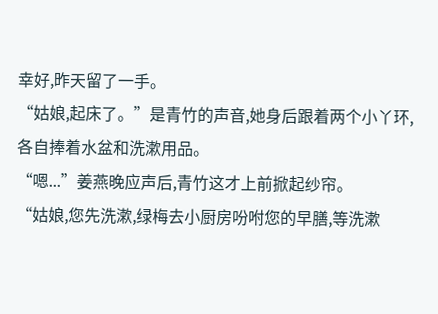幸好,昨天留了一手。
“姑娘,起床了。”是青竹的声音,她身后跟着两个小丫环,各自捧着水盆和洗漱用品。
“嗯...”姜燕晚应声后,青竹这才上前掀起纱帘。
“姑娘,您先洗漱,绿梅去小厨房吩咐您的早膳,等洗漱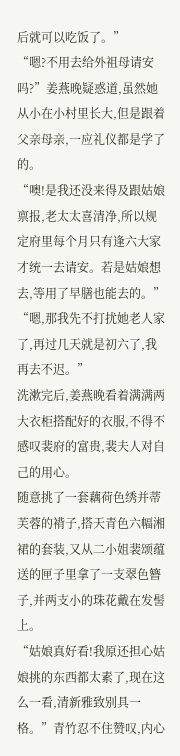后就可以吃饭了。”
“嗯?不用去给外祖母请安吗?”姜燕晚疑惑道,虽然她从小在小村里长大,但是跟着父亲母亲,一应礼仪都是学了的。
“噢!是我还没来得及跟姑娘禀报,老太太喜清净,所以规定府里每个月只有逢六大家才统一去请安。若是姑娘想去,等用了早膳也能去的。”
“嗯,那我先不打扰她老人家了,再过几天就是初六了,我再去不迟。”
洗漱完后,姜燕晚看着满满两大衣柜搭配好的衣服,不得不感叹裴府的富贵,裴夫人对自己的用心。
随意挑了一套藕荷色绣并蒂芙蓉的褙子,搭天青色六幅湘裙的套装,又从二小姐裴颂蕴送的匣子里拿了一支翠色簪子,并两支小的珠花戴在发髻上。
“姑娘真好看!我原还担心姑娘挑的东西都太素了,现在这么一看,清新雅致别具一格。”青竹忍不住赞叹,内心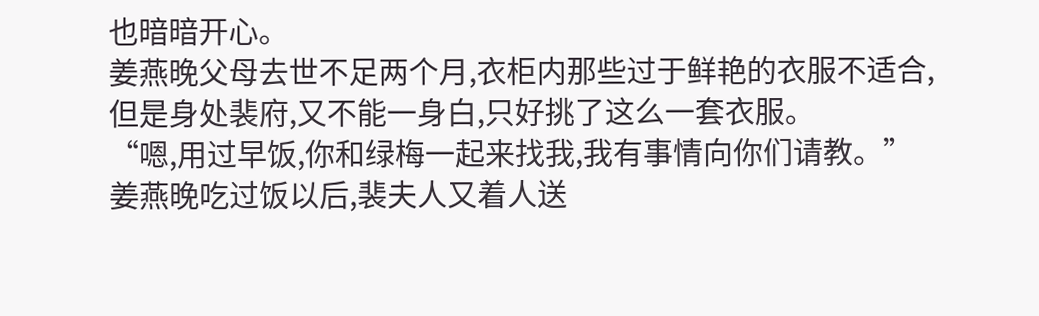也暗暗开心。
姜燕晚父母去世不足两个月,衣柜内那些过于鲜艳的衣服不适合,但是身处裴府,又不能一身白,只好挑了这么一套衣服。
“嗯,用过早饭,你和绿梅一起来找我,我有事情向你们请教。”
姜燕晚吃过饭以后,裴夫人又着人送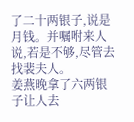了二十两银子,说是月钱。并嘱咐来人说,若是不够,尽管去找裴夫人。
姜燕晚拿了六两银子让人去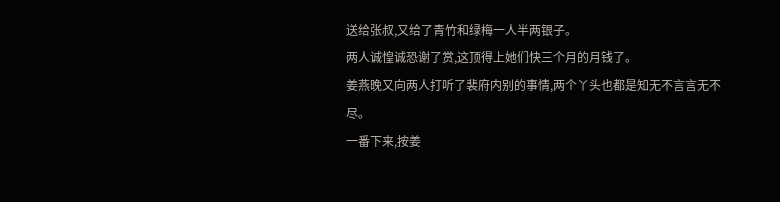送给张叔,又给了青竹和绿梅一人半两银子。
两人诚惶诚恐谢了赏,这顶得上她们快三个月的月钱了。
姜燕晚又向两人打听了裴府内别的事情,两个丫头也都是知无不言言无不尽。
一番下来,按姜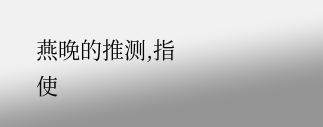燕晚的推测,指使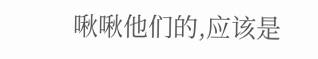啾啾他们的,应该是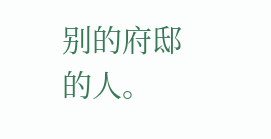别的府邸的人。